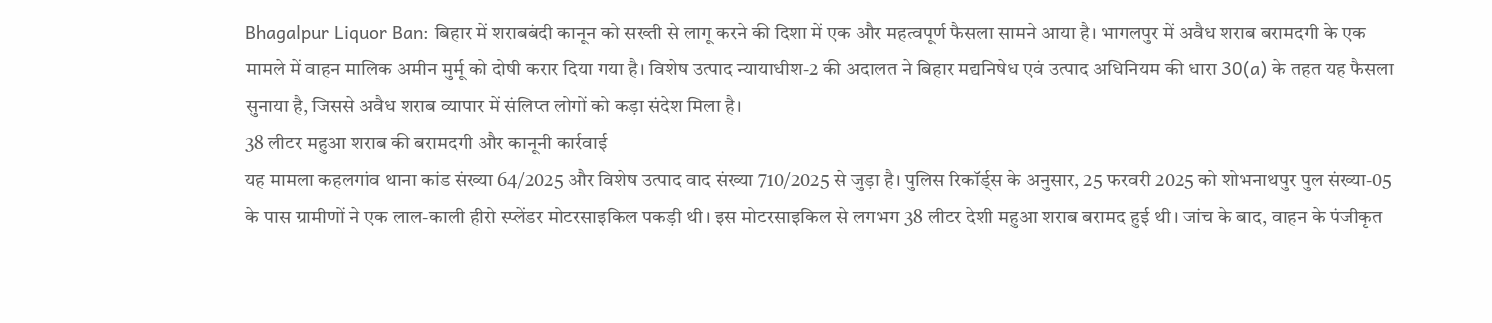Bhagalpur Liquor Ban: बिहार में शराबबंदी कानून को सख्ती से लागू करने की दिशा में एक और महत्वपूर्ण फैसला सामने आया है। भागलपुर में अवैध शराब बरामदगी के एक मामले में वाहन मालिक अमीन मुर्मू को दोषी करार दिया गया है। विशेष उत्पाद न्यायाधीश-2 की अदालत ने बिहार मद्यनिषेध एवं उत्पाद अधिनियम की धारा 30(a) के तहत यह फैसला सुनाया है, जिससे अवैध शराब व्यापार में संलिप्त लोगों को कड़ा संदेश मिला है।
38 लीटर महुआ शराब की बरामदगी और कानूनी कार्रवाई
यह मामला कहलगांव थाना कांड संख्या 64/2025 और विशेष उत्पाद वाद संख्या 710/2025 से जुड़ा है। पुलिस रिकॉर्ड्स के अनुसार, 25 फरवरी 2025 को शोभनाथपुर पुल संख्या-05 के पास ग्रामीणों ने एक लाल-काली हीरो स्प्लेंडर मोटरसाइकिल पकड़ी थी। इस मोटरसाइकिल से लगभग 38 लीटर देशी महुआ शराब बरामद हुई थी। जांच के बाद, वाहन के पंजीकृत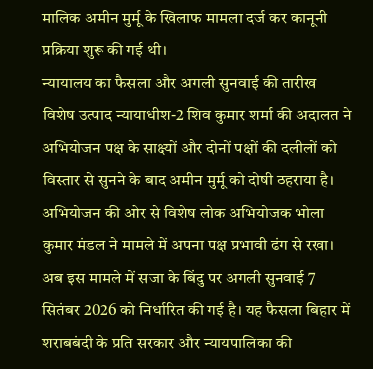मालिक अमीन मुर्मू के खिलाफ मामला दर्ज कर कानूनी प्रक्रिया शुरू की गई थी।
न्यायालय का फैसला और अगली सुनवाई की तारीख
विशेष उत्पाद न्यायाधीश-2 शिव कुमार शर्मा की अदालत ने अभियोजन पक्ष के साक्ष्यों और दोनों पक्षों की दलीलों को विस्तार से सुनने के बाद अमीन मुर्मू को दोषी ठहराया है। अभियोजन की ओर से विशेष लोक अभियोजक भोला कुमार मंडल ने मामले में अपना पक्ष प्रभावी ढंग से रखा। अब इस मामले में सजा के बिंदु पर अगली सुनवाई 7 सितंबर 2026 को निर्धारित की गई है। यह फैसला बिहार में शराबबंदी के प्रति सरकार और न्यायपालिका की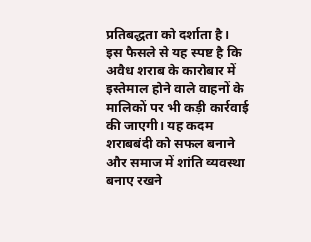प्रतिबद्धता को दर्शाता है।
इस फैसले से यह स्पष्ट है कि अवैध शराब के कारोबार में इस्तेमाल होने वाले वाहनों के मालिकों पर भी कड़ी कार्रवाई की जाएगी। यह कदम शराबबंदी को सफल बनाने और समाज में शांति व्यवस्था बनाए रखने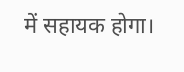में सहायक होगा।